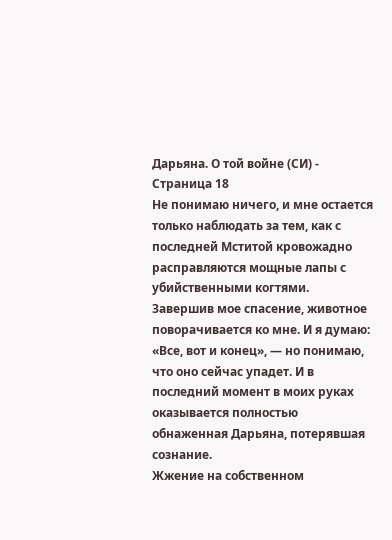Дарьяна. О той войне (СИ) - Страница 18
Не понимаю ничего, и мне остается только наблюдать за тем, как с последней Мститой кровожадно расправляются мощные лапы с убийственными когтями.
Завершив мое спасение, животное поворачивается ко мне. И я думаю: «Все, вот и конец», — но понимаю, что оно сейчас упадет. И в последний момент в моих руках оказывается полностью обнаженная Дарьяна, потерявшая сознание.
Жжение на собственном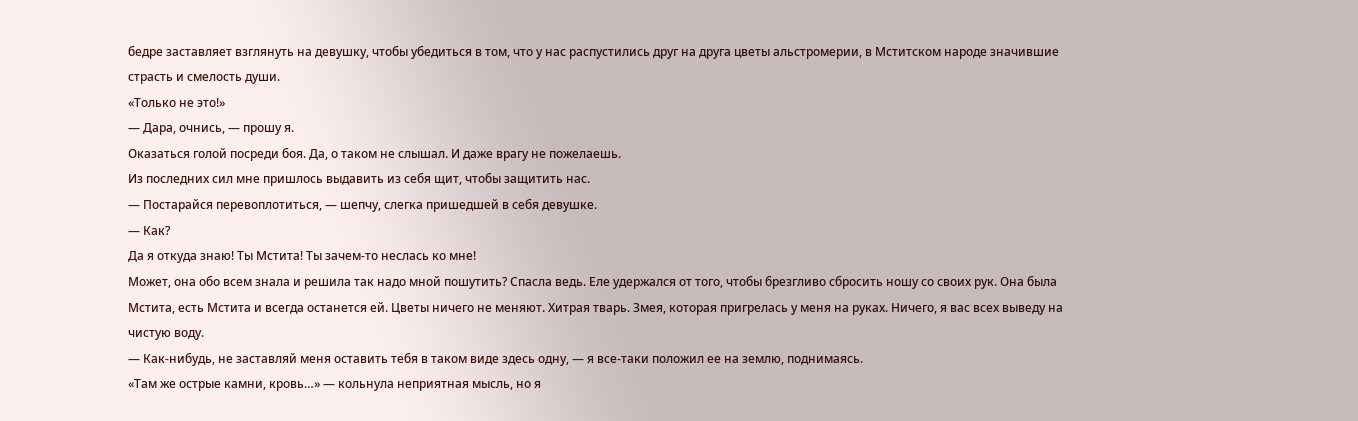бедре заставляет взглянуть на девушку, чтобы убедиться в том, что у нас распустились друг на друга цветы альстромерии, в Мститском народе значившие страсть и смелость души.
«Только не это!»
— Дара, очнись, — прошу я.
Оказаться голой посреди боя. Да, о таком не слышал. И даже врагу не пожелаешь.
Из последних сил мне пришлось выдавить из себя щит, чтобы защитить нас.
— Постарайся перевоплотиться, — шепчу, слегка пришедшей в себя девушке.
— Как?
Да я откуда знаю! Ты Мстита! Ты зачем-то неслась ко мне!
Может, она обо всем знала и решила так надо мной пошутить? Спасла ведь. Еле удержался от того, чтобы брезгливо сбросить ношу со своих рук. Она была Мстита, есть Мстита и всегда останется ей. Цветы ничего не меняют. Хитрая тварь. Змея, которая пригрелась у меня на руках. Ничего, я вас всех выведу на чистую воду.
— Как-нибудь, не заставляй меня оставить тебя в таком виде здесь одну, — я все-таки положил ее на землю, поднимаясь.
«Там же острые камни, кровь…» — кольнула неприятная мысль, но я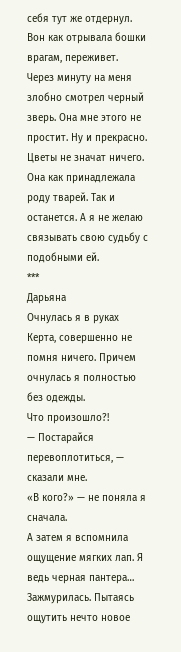себя тут же отдернул. Вон как отрывала бошки врагам, переживет.
Через минуту на меня злобно смотрел черный зверь. Она мне этого не простит. Ну и прекрасно. Цветы не значат ничего. Она как принадлежала роду тварей. Так и останется. А я не желаю связывать свою судьбу с подобными ей.
***
Дарьяна
Очнулась я в руках Керта, совершенно не помня ничего. Причем очнулась я полностью без одежды.
Что произошло?!
— Постарайся перевоплотиться, — сказали мне.
«В кого?» — не поняла я сначала.
А затем я вспомнила ощущение мягких лап. Я ведь черная пантера…
Зажмурилась. Пытаясь ощутить нечто новое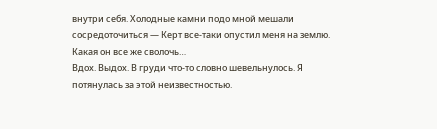внутри себя. Холодные камни подо мной мешали сосредоточиться — Керт все-таки опустил меня на землю. Какая он все же сволочь…
Вдох. Выдох. В груди что-то словно шевельнулось. Я потянулась за этой неизвестностью.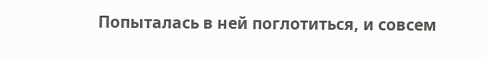Попыталась в ней поглотиться, и совсем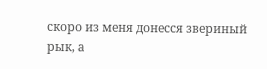скоро из меня донесся звериный рык, а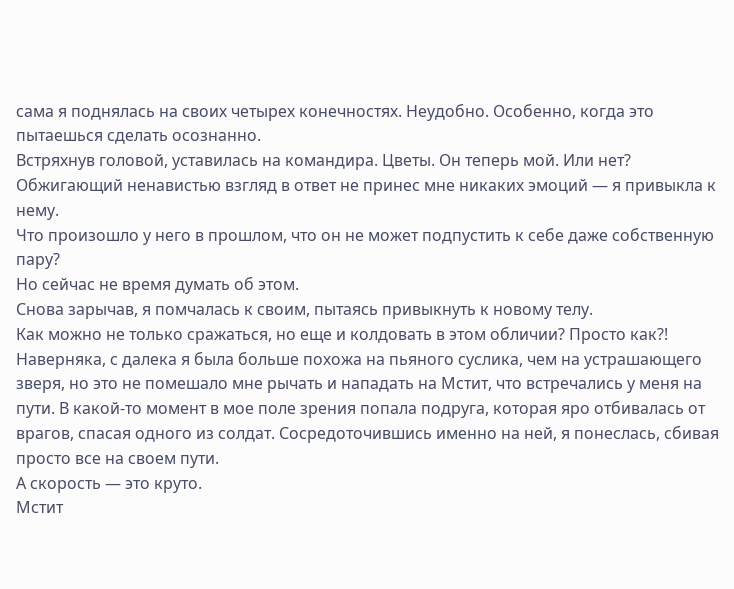сама я поднялась на своих четырех конечностях. Неудобно. Особенно, когда это пытаешься сделать осознанно.
Встряхнув головой, уставилась на командира. Цветы. Он теперь мой. Или нет? Обжигающий ненавистью взгляд в ответ не принес мне никаких эмоций — я привыкла к нему.
Что произошло у него в прошлом, что он не может подпустить к себе даже собственную пару?
Но сейчас не время думать об этом.
Снова зарычав, я помчалась к своим, пытаясь привыкнуть к новому телу.
Как можно не только сражаться, но еще и колдовать в этом обличии? Просто как?!
Наверняка, с далека я была больше похожа на пьяного суслика, чем на устрашающего зверя, но это не помешало мне рычать и нападать на Мстит, что встречались у меня на пути. В какой-то момент в мое поле зрения попала подруга, которая яро отбивалась от врагов, спасая одного из солдат. Сосредоточившись именно на ней, я понеслась, сбивая просто все на своем пути.
А скорость — это круто.
Мстит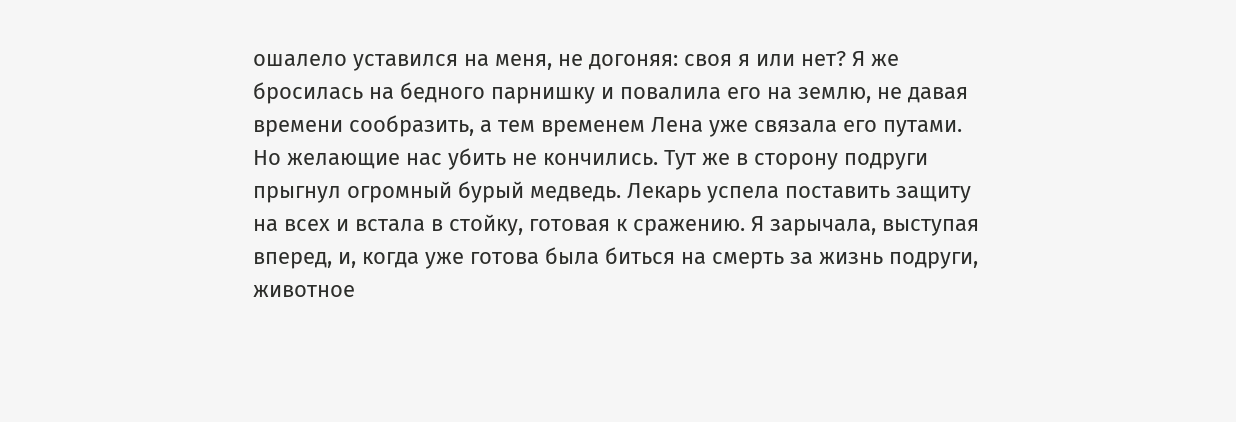ошалело уставился на меня, не догоняя: своя я или нет? Я же бросилась на бедного парнишку и повалила его на землю, не давая времени сообразить, а тем временем Лена уже связала его путами.
Но желающие нас убить не кончились. Тут же в сторону подруги прыгнул огромный бурый медведь. Лекарь успела поставить защиту на всех и встала в стойку, готовая к сражению. Я зарычала, выступая вперед, и, когда уже готова была биться на смерть за жизнь подруги, животное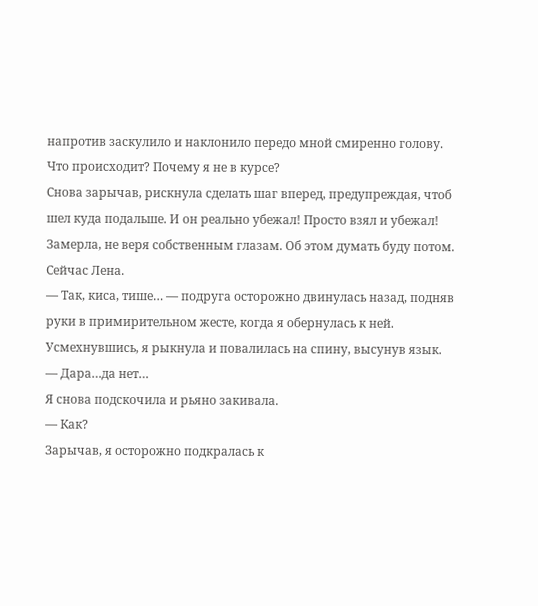напротив заскулило и наклонило передо мной смиренно голову.
Что происходит? Почему я не в курсе?
Снова зарычав, рискнула сделать шаг вперед, предупреждая, чтоб шел куда подальше. И он реально убежал! Просто взял и убежал!
Замерла, не веря собственным глазам. Об этом думать буду потом. Сейчас Лена.
— Так, киса, тише… — подруга осторожно двинулась назад, подняв руки в примирительном жесте, когда я обернулась к ней.
Усмехнувшись, я рыкнула и повалилась на спину, высунув язык.
— Дара…да нет…
Я снова подскочила и рьяно закивала.
— Как?
Зарычав, я осторожно подкралась к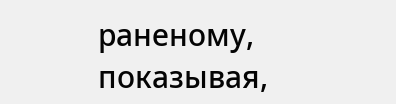раненому, показывая,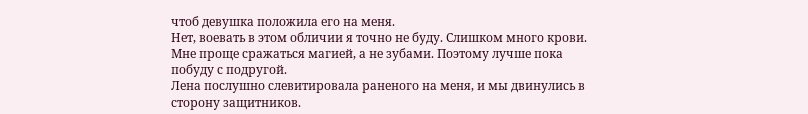чтоб девушка положила его на меня.
Нет, воевать в этом обличии я точно не буду. Слишком много крови. Мне проще сражаться магией, а не зубами. Поэтому лучше пока побуду с подругой.
Лена послушно слевитировала раненого на меня, и мы двинулись в сторону защитников.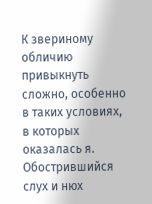К звериному обличию привыкнуть сложно, особенно в таких условиях, в которых оказалась я. Обострившийся слух и нюх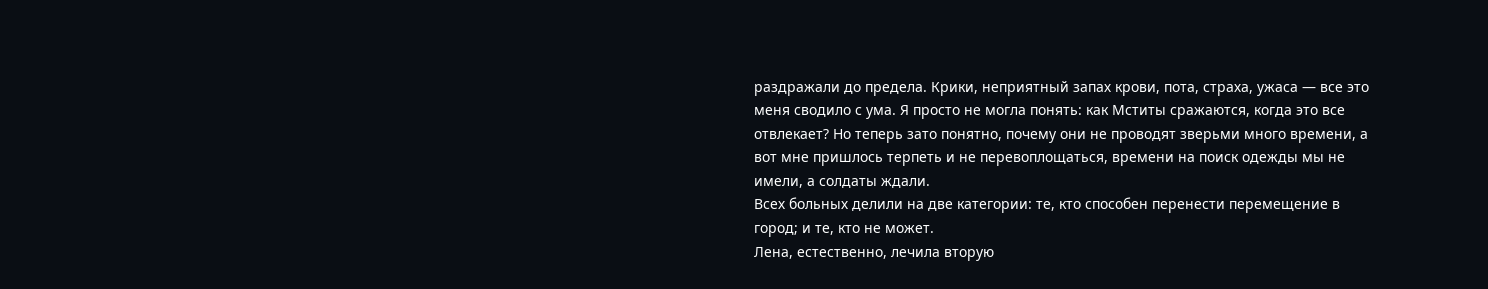раздражали до предела. Крики, неприятный запах крови, пота, страха, ужаса — все это меня сводило с ума. Я просто не могла понять: как Мститы сражаются, когда это все отвлекает? Но теперь зато понятно, почему они не проводят зверьми много времени, а вот мне пришлось терпеть и не перевоплощаться, времени на поиск одежды мы не имели, а солдаты ждали.
Всех больных делили на две категории: те, кто способен перенести перемещение в город; и те, кто не может.
Лена, естественно, лечила вторую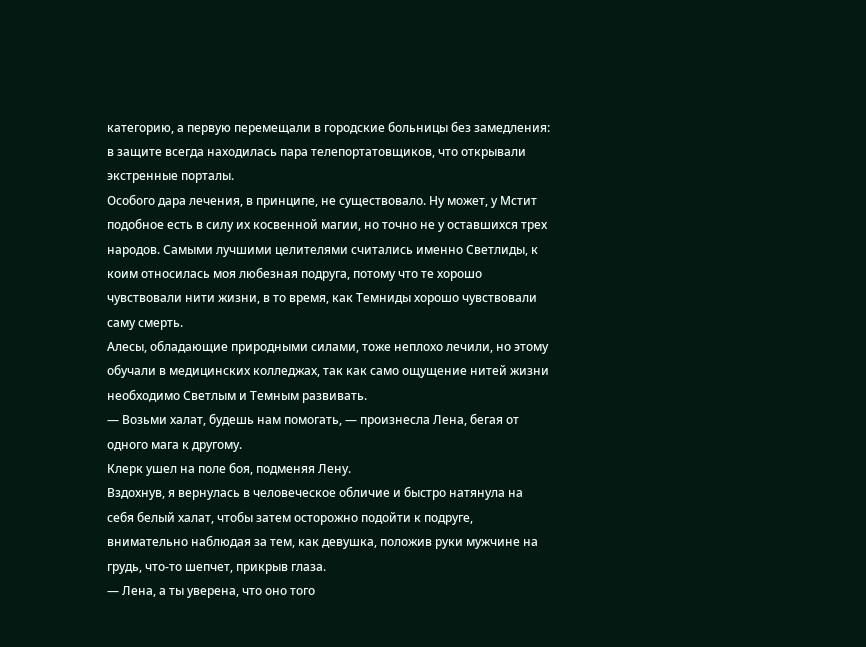категорию, а первую перемещали в городские больницы без замедления: в защите всегда находилась пара телепортатовщиков, что открывали экстренные порталы.
Особого дара лечения, в принципе, не существовало. Ну может, у Мстит подобное есть в силу их косвенной магии, но точно не у оставшихся трех народов. Самыми лучшими целителями считались именно Светлиды, к коим относилась моя любезная подруга, потому что те хорошо чувствовали нити жизни, в то время, как Темниды хорошо чувствовали саму смерть.
Алесы, обладающие природными силами, тоже неплохо лечили, но этому обучали в медицинских колледжах, так как само ощущение нитей жизни необходимо Светлым и Темным развивать.
— Возьми халат, будешь нам помогать, — произнесла Лена, бегая от одного мага к другому.
Клерк ушел на поле боя, подменяя Лену.
Вздохнув, я вернулась в человеческое обличие и быстро натянула на себя белый халат, чтобы затем осторожно подойти к подруге, внимательно наблюдая за тем, как девушка, положив руки мужчине на грудь, что-то шепчет, прикрыв глаза.
— Лена, а ты уверена, что оно того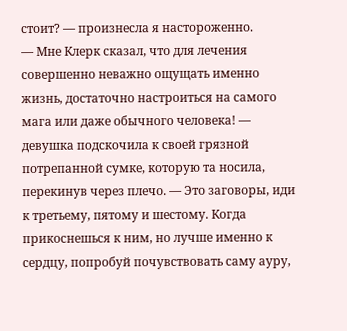стоит? — произнесла я настороженно.
— Мне Клерк сказал, что для лечения совершенно неважно ощущать именно жизнь, достаточно настроиться на самого мага или даже обычного человека! — девушка подскочила к своей грязной потрепанной сумке, которую та носила, перекинув через плечо. — Это заговоры, иди к третьему, пятому и шестому. Когда прикоснешься к ним, но лучше именно к сердцу, попробуй почувствовать саму ауру,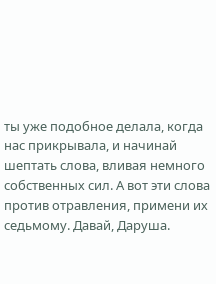ты уже подобное делала, когда нас прикрывала, и начинай шептать слова, вливая немного собственных сил. А вот эти слова против отравления, примени их седьмому. Давай, Даруша.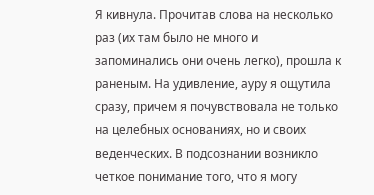Я кивнула. Прочитав слова на несколько раз (их там было не много и запоминались они очень легко), прошла к раненым. На удивление, ауру я ощутила сразу, причем я почувствовала не только на целебных основаниях, но и своих веденческих. В подсознании возникло четкое понимание того, что я могу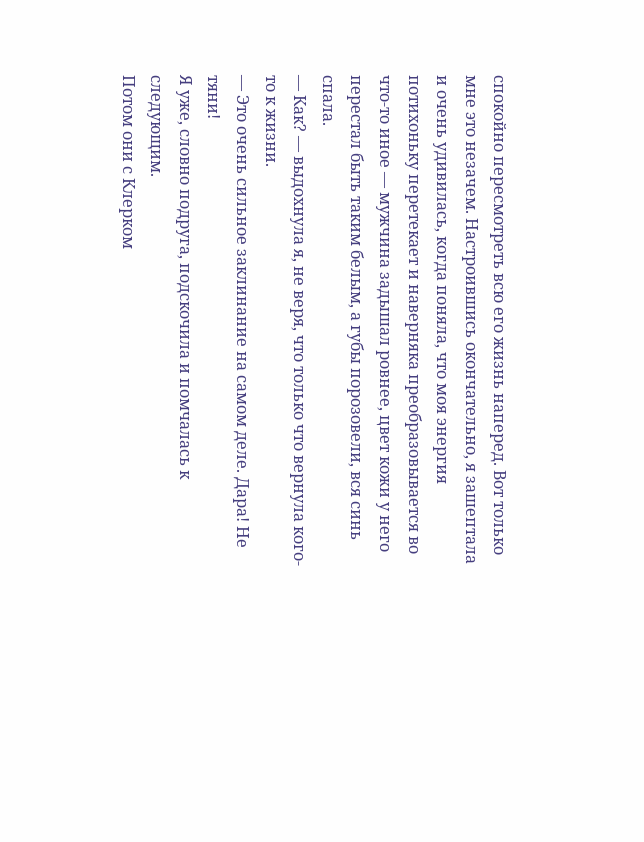спокойно пересмотреть всю его жизнь наперед. Вот только мне это незачем. Настроившись окончательно, я зашептала и очень удивилась, когда поняла, что моя энергия потихоньку перетекает и наверняка преобразовывается во что-то иное — мужчина задышал ровнее, цвет кожи у него перестал быть таким белым, а губы порозовели, вся синь спала.
— Как? — выдохнула я, не веря, что только что вернула кого-то к жизни.
— Это очень сильное заклинание на самом деле. Дара! Не тяни!
Я уже, словно подруга, подскочила и помчалась к следующим.
Потом они с Клерком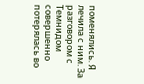поменялись. Я лечила с ним. За разговором с Темнидом совершенно потерялась во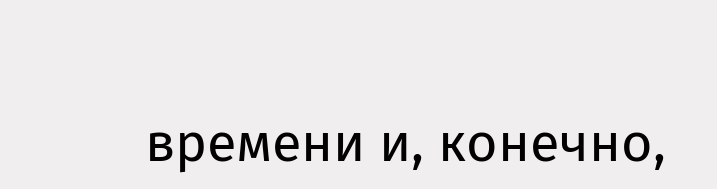времени и, конечно,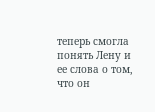теперь смогла понять Лену и ее слова о том, что он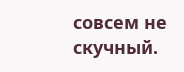совсем не скучный.